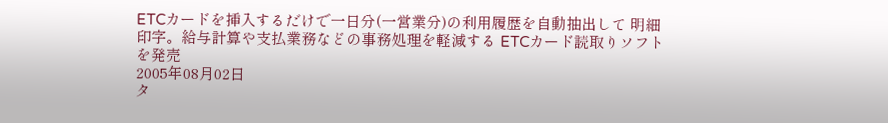ETCカードを挿入するだけで一日分(一営業分)の利用履歴を自動抽出して 明細印字。給与計算や支払業務などの事務処理を軽減する ETCカード読取りソフトを発売
2005年08月02日
タ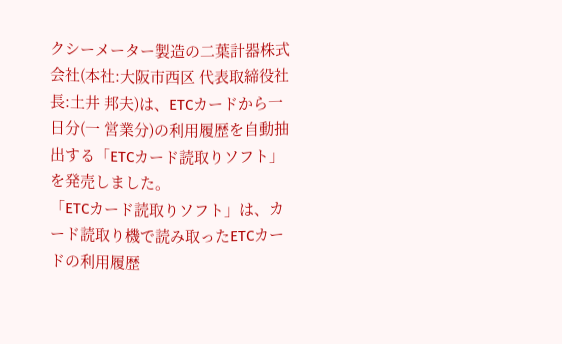クシーメーター製造の二葉計器株式会社(本社:大阪市西区 代表取締役社長:土井 邦夫)は、ETCカードから一日分(一 営業分)の利用履歴を自動抽出する「ETCカード読取りソフト」を発売しました。
「ETCカード読取りソフト」は、カード読取り機で読み取ったETCカードの利用履歴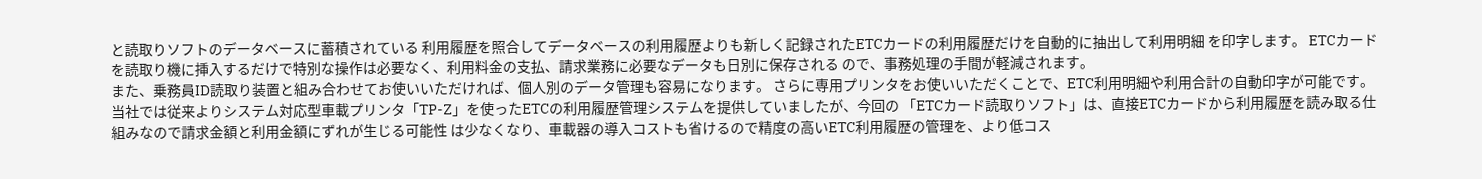と読取りソフトのデータベースに蓄積されている 利用履歴を照合してデータベースの利用履歴よりも新しく記録されたETCカードの利用履歴だけを自動的に抽出して利用明細 を印字します。 ETCカードを読取り機に挿入するだけで特別な操作は必要なく、利用料金の支払、請求業務に必要なデータも日別に保存される ので、事務処理の手間が軽減されます。
また、乗務員ID読取り装置と組み合わせてお使いいただければ、個人別のデータ管理も容易になります。 さらに専用プリンタをお使いいただくことで、ETC利用明細や利用合計の自動印字が可能です。
当社では従来よりシステム対応型車載プリンタ「TP-Z」を使ったETCの利用履歴管理システムを提供していましたが、今回の 「ETCカード読取りソフト」は、直接ETCカードから利用履歴を読み取る仕組みなので請求金額と利用金額にずれが生じる可能性 は少なくなり、車載器の導入コストも省けるので精度の高いETC利用履歴の管理を、より低コス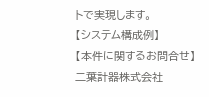トで実現します。
【システム構成例】
【本件に関するお問合せ】 二葉計器株式会社